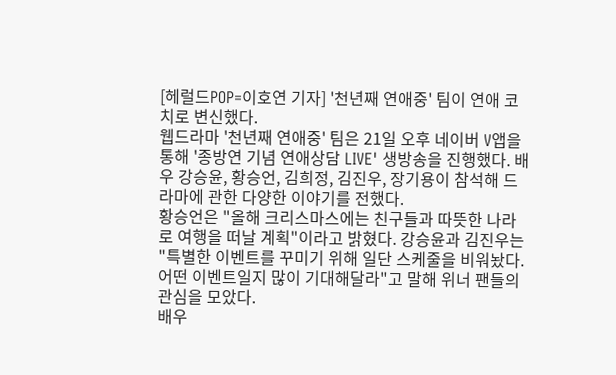[헤럴드POP=이호연 기자] '천년째 연애중' 팀이 연애 코치로 변신했다.
웹드라마 '천년째 연애중' 팀은 21일 오후 네이버 V앱을 통해 '종방연 기념 연애상담 LIVE' 생방송을 진행했다. 배우 강승윤, 황승언, 김희정, 김진우, 장기용이 참석해 드라마에 관한 다양한 이야기를 전했다.
황승언은 "올해 크리스마스에는 친구들과 따뜻한 나라로 여행을 떠날 계획"이라고 밝혔다. 강승윤과 김진우는 "특별한 이벤트를 꾸미기 위해 일단 스케줄을 비워놨다. 어떤 이벤트일지 많이 기대해달라"고 말해 위너 팬들의 관심을 모았다.
배우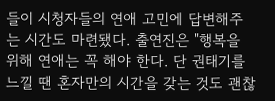들이 시청자들의 연애 고민에 답변해주는 시간도 마련됐다. 출연진은 "행복을 위해 연애는 꼭 해야 한다. 단 권태기를 느낄 땐 혼자만의 시간을 갖는 것도 괜찮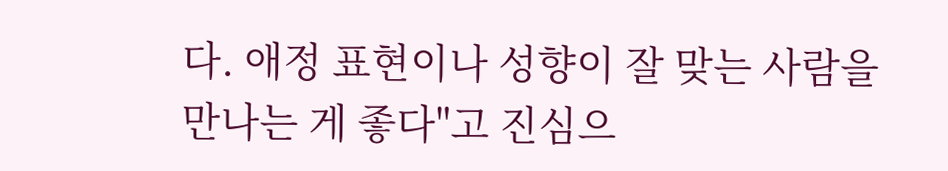다. 애정 표현이나 성향이 잘 맞는 사람을 만나는 게 좋다"고 진심으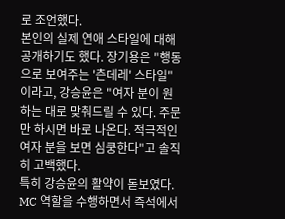로 조언했다.
본인의 실제 연애 스타일에 대해 공개하기도 했다. 장기용은 "행동으로 보여주는 '츤데레' 스타일"이라고, 강승윤은 "여자 분이 원하는 대로 맞춰드릴 수 있다. 주문만 하시면 바로 나온다. 적극적인 여자 분을 보면 심쿵한다"고 솔직히 고백했다.
특히 강승윤의 활약이 돋보였다. MC 역할을 수행하면서 즉석에서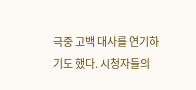극중 고백 대사를 연기하기도 했다. 시청자들의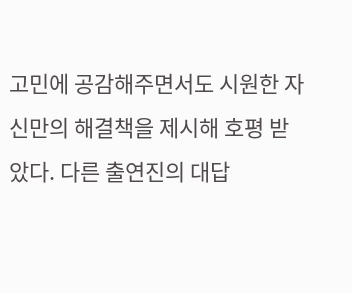고민에 공감해주면서도 시원한 자신만의 해결책을 제시해 호평 받았다. 다른 출연진의 대답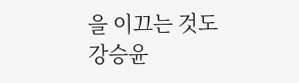을 이끄는 것도 강승윤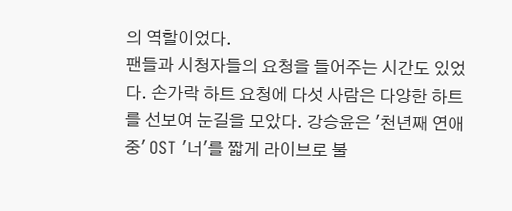의 역할이었다.
팬들과 시청자들의 요청을 들어주는 시간도 있었다. 손가락 하트 요청에 다섯 사람은 다양한 하트를 선보여 눈길을 모았다. 강승윤은 '천년째 연애중' OST '너'를 짧게 라이브로 불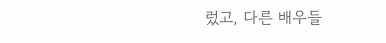렀고, 다른 배우들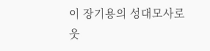이 장기용의 성대모사로 웃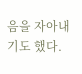음을 자아내기도 했다.